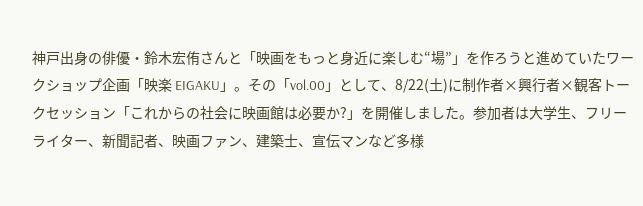神戸出身の俳優・鈴木宏侑さんと「映画をもっと身近に楽しむ“場”」を作ろうと進めていたワークショップ企画「映楽 EIGAKU」。その「vol.00」として、8/22(土)に制作者×興行者×観客トークセッション「これからの社会に映画館は必要か?」を開催しました。参加者は大学生、フリーライター、新聞記者、映画ファン、建築士、宣伝マンなど多様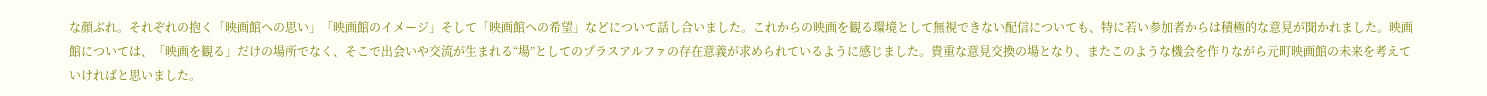な顔ぶれ。それぞれの抱く「映画館への思い」「映画館のイメージ」そして「映画館への希望」などについて話し合いました。これからの映画を観る環境として無視できない配信についても、特に若い参加者からは積極的な意見が聞かれました。映画館については、「映画を観る」だけの場所でなく、そこで出会いや交流が生まれる“場”としてのプラスアルファの存在意義が求められているように感じました。貴重な意見交換の場となり、またこのような機会を作りながら元町映画館の未来を考えていければと思いました。